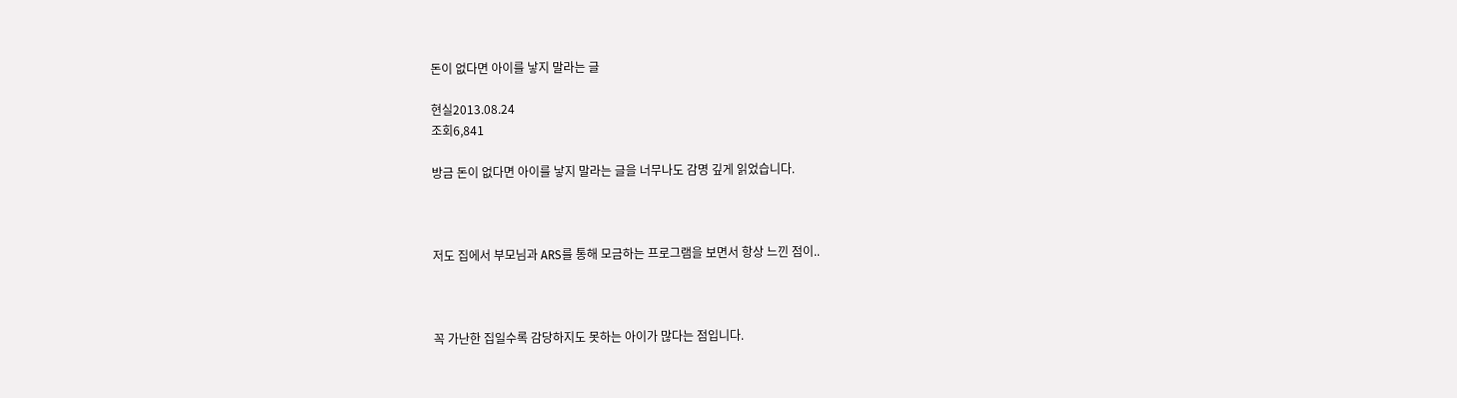돈이 없다면 아이를 낳지 말라는 글

현실2013.08.24
조회6,841

방금 돈이 없다면 아이를 낳지 말라는 글을 너무나도 감명 깊게 읽었습니다.



저도 집에서 부모님과 ARS를 통해 모금하는 프로그램을 보면서 항상 느낀 점이..



꼭 가난한 집일수록 감당하지도 못하는 아이가 많다는 점입니다.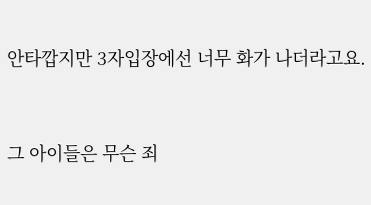안타깝지만 3자입장에선 너무 화가 나더라고요.



그 아이들은 무슨 죄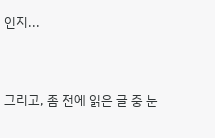인지...



그리고, 좀 전에 읽은 글 중 눈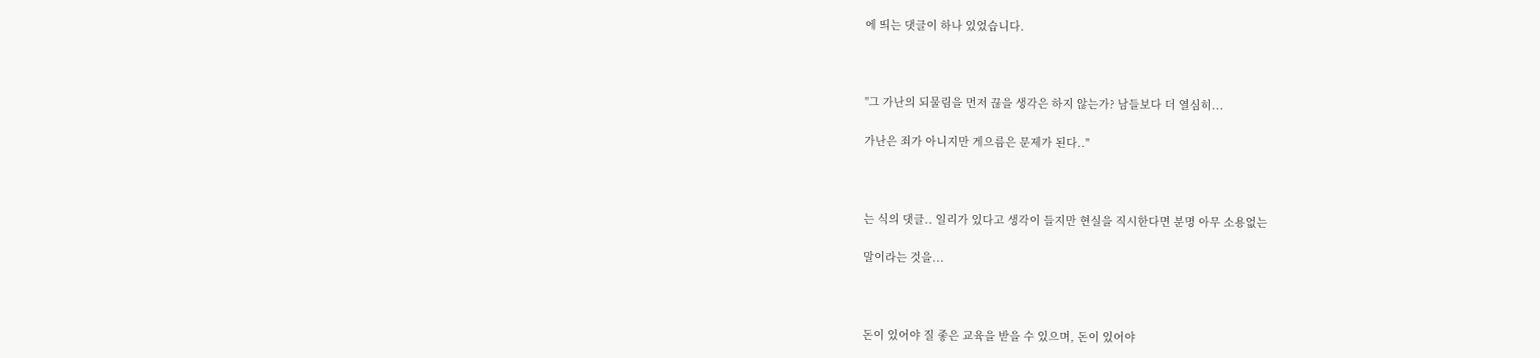에 띄는 댓글이 하나 있었습니다.



"그 가난의 되물림을 먼저 끊을 생각은 하지 않는가? 남들보다 더 열심히...

가난은 죄가 아니지만 게으름은 문제가 된다.."



는 식의 댓글.. 일리가 있다고 생각이 들지만 현실을 직시한다면 분명 아무 소용없는

말이라는 것을...



돈이 있어야 질 좋은 교육을 받을 수 있으며, 돈이 있어야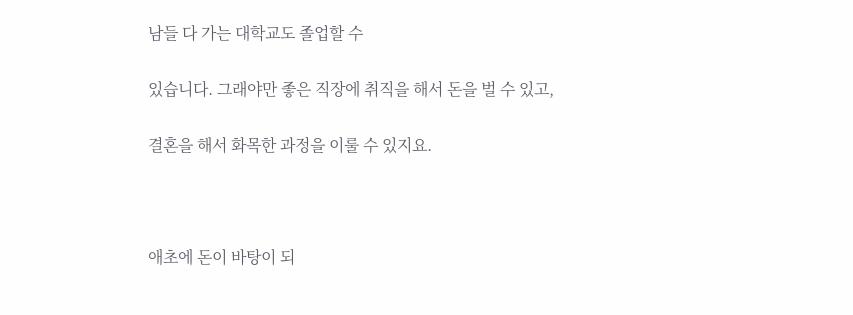남들 다 가는 대학교도 졸업할 수

있습니다. 그래야만 좋은 직장에 취직을 해서 돈을 벌 수 있고,

결혼을 해서 화목한 과정을 이룰 수 있지요.



애초에 돈이 바탕이 되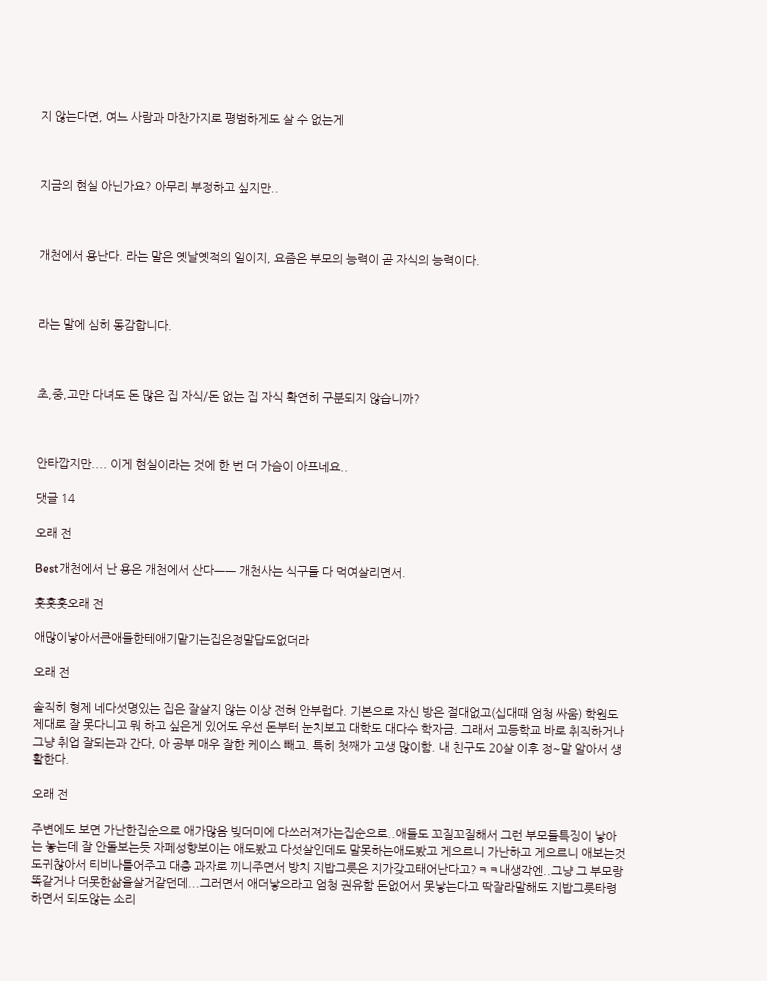지 않는다면, 여느 사람과 마찬가지로 평범하게도 살 수 없는게



지금의 현실 아닌가요? 아무리 부정하고 싶지만..



개천에서 용난다. 라는 말은 옛날옛적의 일이지, 요즘은 부모의 능력이 곧 자식의 능력이다.



라는 말에 심히 동감합니다.



초,중,고만 다녀도 돈 많은 집 자식/돈 없는 집 자식 확연히 구분되지 않습니까?



안타깝지만.... 이게 현실이라는 것에 한 번 더 가슴이 아프네요..

댓글 14

오래 전

Best개천에서 난 용은 개천에서 산다ㅡㅡ 개천사는 식구들 다 먹여살리면서.

훗훗훗오래 전

애많이낳아서큰애들한테애기맡기는집은정말답도없더라

오래 전

솔직히 형제 네다섯명있는 집은 잘살지 않는 이상 전혀 안부럽다. 기본으로 자신 방은 절대없고(십대때 엄청 싸움) 학원도 제대로 잘 못다니고 뭐 하고 싶은게 있어도 우선 돈부터 눈치보고 대학도 대다수 학자금. 그래서 고등학교 바로 취직하거나 그냥 취업 잘되는과 간다, 아 공부 매우 잘한 케이스 빼고. 특히 첫째가 고생 많이함. 내 친구도 20살 이후 정~말 알아서 생활한다.

오래 전

주변에도 보면 가난한집순으로 애가많음 빚더미에 다쓰러져가는집순으로..애들도 꼬질꼬질해서 그런 부모들특징이 낳아는 놓는데 잘 안돌보는듯 자페성향보이는 애도봤고 다섯살인데도 말못하는애도봤고 게으르니 가난하고 게으르니 애보는것도귀찮아서 티비나틀어주고 대충 과자로 끼니주면서 방치 지밥그릇은 지가갖고태어난다고?ㅋㅋ내생각엔..그냥 그 부모랑똑같거나 더못한삶을살거같던데...그러면서 애더낳으라고 엄청 권유함 돈없어서 못낳는다고 딱잘라말해도 지밥그릇타령하면서 되도않는 소리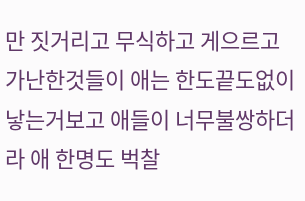만 짓거리고 무식하고 게으르고 가난한것들이 애는 한도끝도없이 낳는거보고 애들이 너무불쌍하더라 애 한명도 벅찰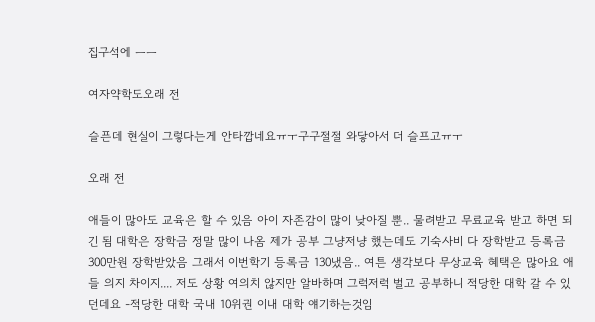집구석에 ㅡㅡ

여자약학도오래 전

슬픈데 현실이 그렇다는게 안타깝네요ㅠㅜ구구절절 와닿아서 더 슬프고ㅠㅜ

오래 전

애들이 많아도 교육은 할 수 있음 아이 자존감이 많이 낮아질 뿐.. 물려받고 무료교육 받고 하면 되긴 됨 대학은 장학금 정말 많이 나옴 제가 공부 그냥저냥 했는데도 기숙사비 다 장학받고 등록금 300만원 장학받았음 그래서 이번학기 등록금 130냈음.. 여튼 생각보다 무상교육 혜택은 많아요 애들 의지 차이지.... 저도 상황 여의치 않지만 알바하며 그럭저럭 벌고 공부하니 적당한 대학 갈 수 있던데요 -적당한 대학 국내 10위권 이내 대학 얘기하는것임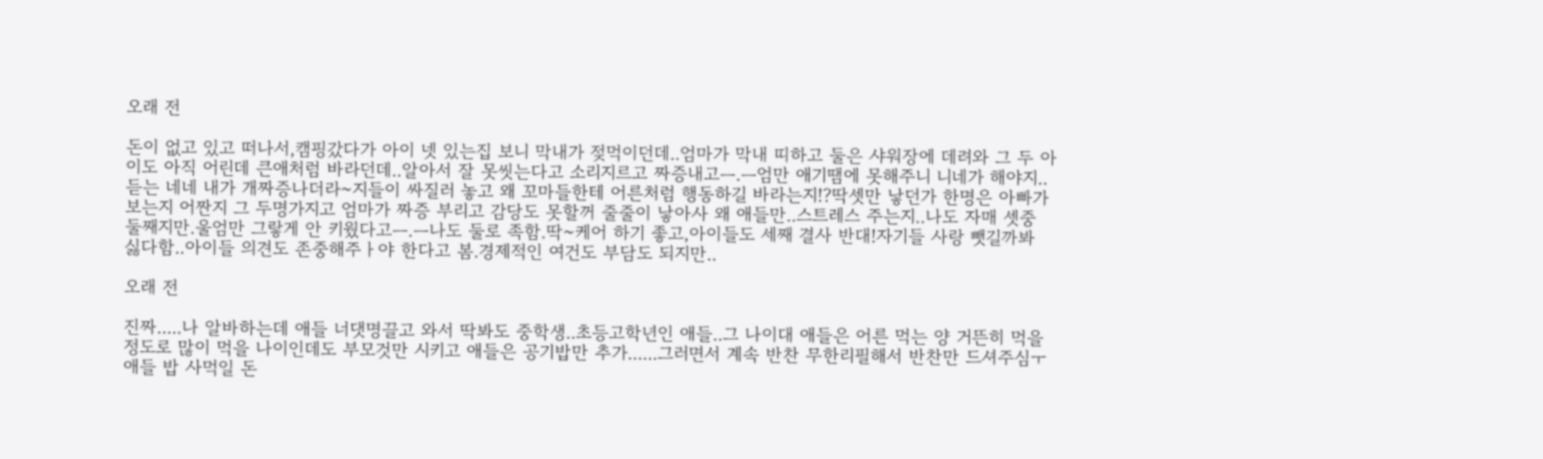오래 전

돈이 없고 있고 떠나서,캠핑갔다가 아이 넷 있는집 보니 막내가 젖먹이던데..엄마가 막내 띠하고 둘은 샤워장에 데려와 그 두 아이도 아직 어린데 큰애처럼 바라던데..알아서 잘 못씻는다고 소리지르고 짜증내고ㅡ.ㅡ엄만 애기땜에 못해주니 니네가 해야지..듣는 네네 내가 개짜증나더라~지들이 싸질러 놓고 왜 꼬마들한테 어른처럼 행동하길 바라는지!?딱셋만 낳던가 한명은 아빠가 보는지 어짠지 그 두명가지고 엄마가 짜증 부리고 감당도 못할꺼 줄줄이 낳아사 왜 애들만..스트레스 주는지..나도 자매 셋중 둘째지만.울엄만 그랗게 안 키웠다고ㅡ.ㅡ나도 둘로 족함.딱~케어 하기 좋고,아이들도 세째 결사 반대!자기들 사랑 뺏길까봐 싫다함..아이들 의견도 존중해주ㅏ야 한다고 봄.경제적인 여건도 부담도 되지만..

오래 전

진짜.....나 알바하는데 애들 너댓명끌고 와서 딱봐도 중학생..초등고학년인 애들..그 나이대 애들은 어른 먹는 양 거뜬히 먹을 정도로 많이 먹을 나이인데도 부모것만 시키고 애들은 공기밥만 추가......그러면서 계속 반찬 무한리필해서 반찬만 드셔주심ㅜ 애들 밥 사먹일 돈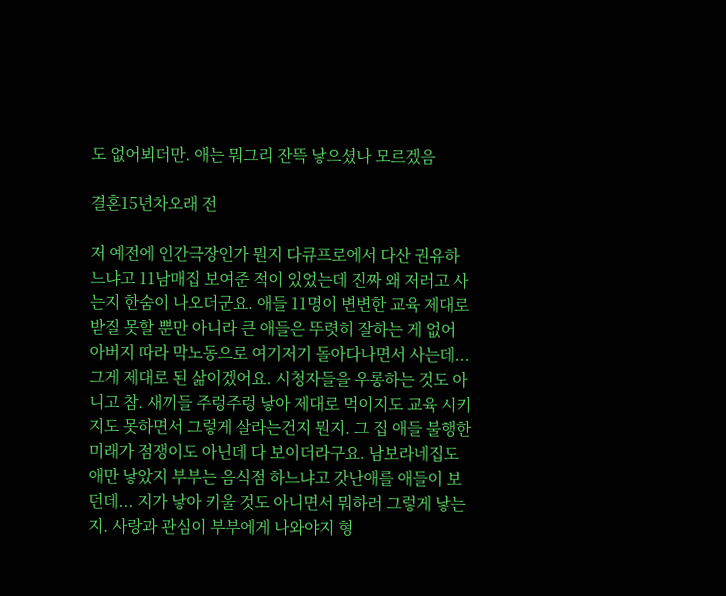도 없어뵈더만. 애는 뭐그리 잔뜩 낳으셨나 모르겠음

결혼15년차오래 전

저 예전에 인간극장인가 뭔지 다큐프로에서 다산 권유하느냐고 11남매집 보여준 적이 있었는데 진짜 왜 저러고 사는지 한숨이 나오더군요. 애들 11명이 변변한 교육 제대로 받질 못할 뿐만 아니라 큰 애들은 뚜렷히 잘하는 게 없어 아버지 따라 막노동으로 여기저기 돌아다나면서 사는데...그게 제대로 된 삶이겠어요. 시청자들을 우롱하는 것도 아니고 참. 새끼들 주렁주렁 낳아 제대로 먹이지도 교육 시키지도 못하면서 그렇게 살라는건지 뭔지. 그 집 애들 불행한 미래가 점쟁이도 아닌데 다 보이더라구요. 남보라네집도 애만 낳았지 부부는 음식점 하느냐고 갓난애를 애들이 보던데... 지가 낳아 키울 것도 아니면서 뭐하러 그렇게 낳는지. 사랑과 관심이 부부에게 나와야지 형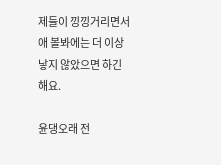제들이 낑낑거리면서 애 볼봐에는 더 이상 낳지 않았으면 하긴 해요.

윤댕오래 전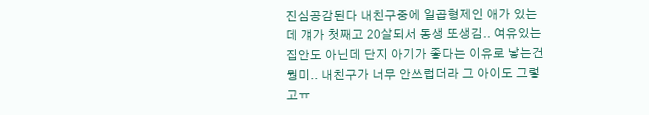진심공감된다 내친구중에 일곱형제인 애가 있는데 걔가 첫째고 20살되서 동생 또생김.. 여유있는 집안도 아닌데 단지 아기가 좋다는 이유로 낳는건 뭥미.. 내친구가 너무 안쓰럽더라 그 아이도 그렇고ㅠ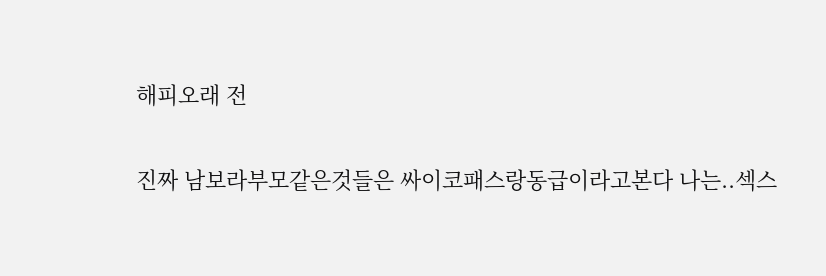해피오래 전

진짜 남보라부모같은것들은 싸이코패스랑동급이라고본다 나는..섹스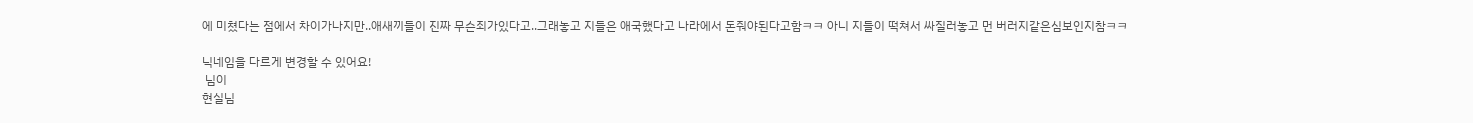에 미쳤다는 점에서 차이가나지만..애새끼들이 진짜 무슨죄가있다고..그래놓고 지들은 애국했다고 나라에서 돈줘야된다고함ㅋㅋ 아니 지들이 떡쳐서 싸질러놓고 먼 버러지같은심보인지참ㅋㅋ

닉네임을 다르게 변경할 수 있어요!
 님이
현실님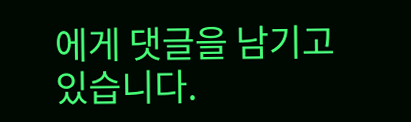에게 댓글을 남기고 있습니다.